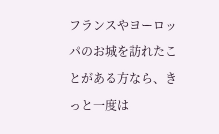フランスやヨーロッパのお城を訪れたことがある方なら、きっと一度は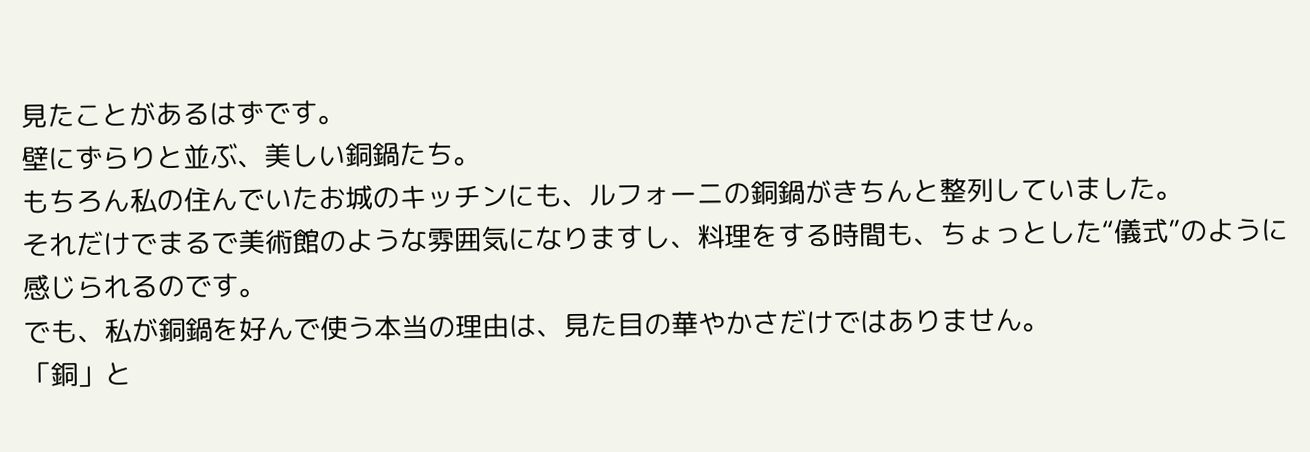見たことがあるはずです。
壁にずらりと並ぶ、美しい銅鍋たち。
もちろん私の住んでいたお城のキッチンにも、ルフォーニの銅鍋がきちんと整列していました。
それだけでまるで美術館のような雰囲気になりますし、料理をする時間も、ちょっとした“儀式”のように感じられるのです。
でも、私が銅鍋を好んで使う本当の理由は、見た目の華やかさだけではありません。
「銅」と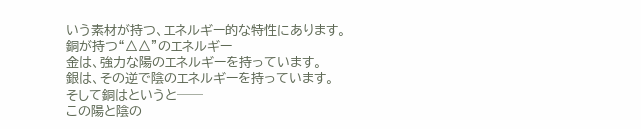いう素材が持つ、エネルギー的な特性にあります。
銅が持つ“△△”のエネルギー
金は、強力な陽のエネルギーを持っています。
銀は、その逆で陰のエネルギーを持っています。
そして銅はというと──
この陽と陰の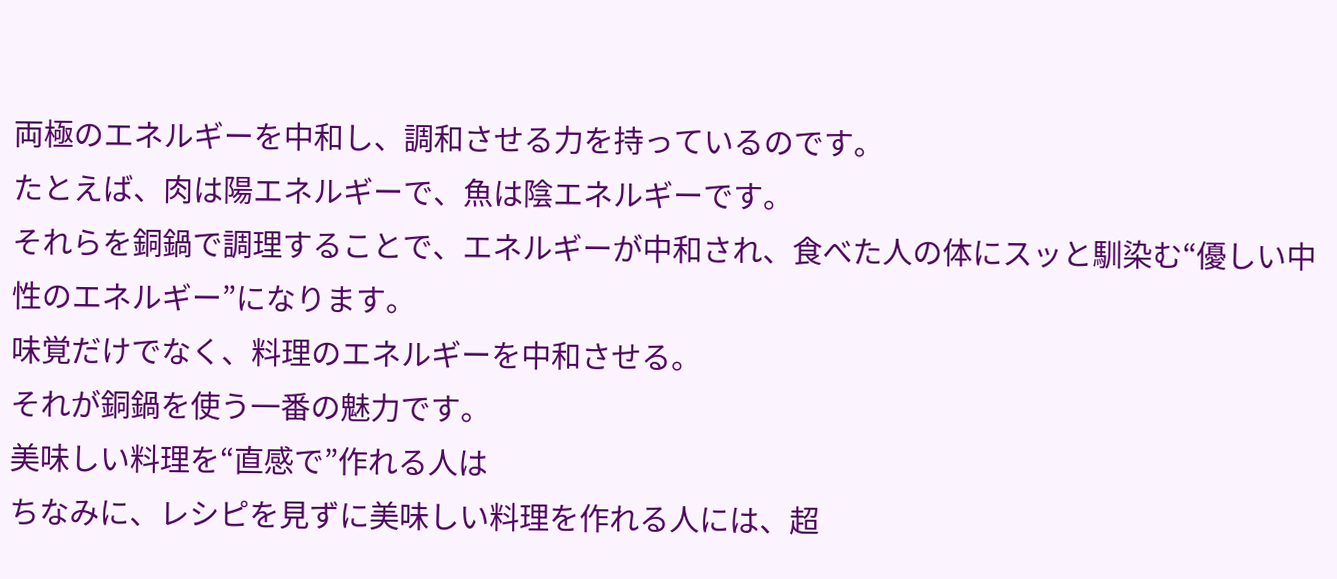両極のエネルギーを中和し、調和させる力を持っているのです。
たとえば、肉は陽エネルギーで、魚は陰エネルギーです。
それらを銅鍋で調理することで、エネルギーが中和され、食べた人の体にスッと馴染む“優しい中性のエネルギー”になります。
味覚だけでなく、料理のエネルギーを中和させる。
それが銅鍋を使う一番の魅力です。
美味しい料理を“直感で”作れる人は
ちなみに、レシピを見ずに美味しい料理を作れる人には、超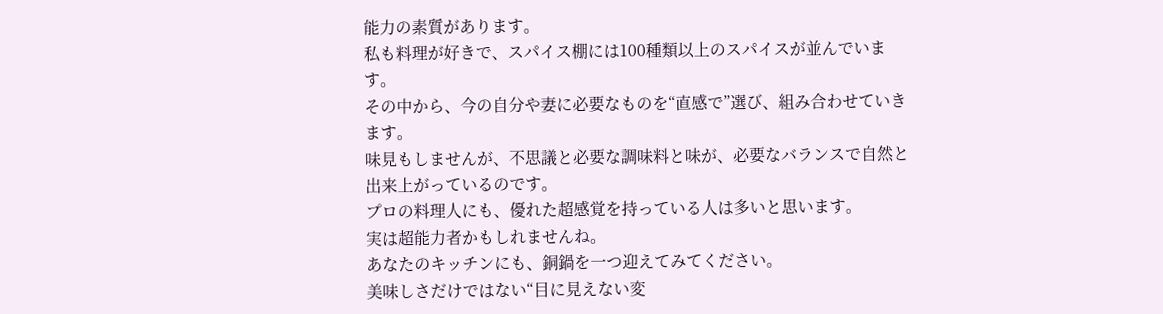能力の素質があります。
私も料理が好きで、スパイス棚には100種類以上のスパイスが並んでいます。
その中から、今の自分や妻に必要なものを“直感で”選び、組み合わせていきます。
味見もしませんが、不思議と必要な調味料と味が、必要なバランスで自然と出来上がっているのです。
プロの料理人にも、優れた超感覚を持っている人は多いと思います。
実は超能力者かもしれませんね。
あなたのキッチンにも、銅鍋を一つ迎えてみてください。
美味しさだけではない“目に見えない変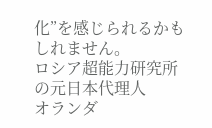化”を感じられるかもしれません。
ロシア超能力研究所の元日本代理人
オランダ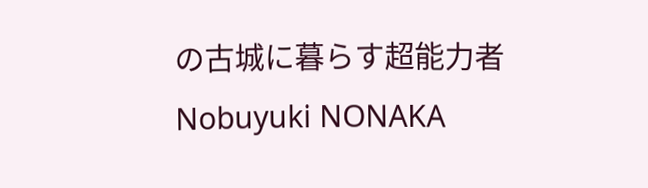の古城に暮らす超能力者
Nobuyuki NONAKA